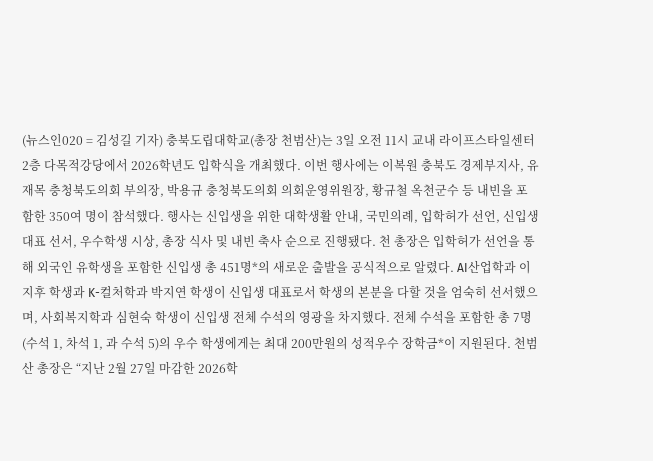(뉴스인020 = 김성길 기자) 충북도립대학교(총장 천범산)는 3일 오전 11시 교내 라이프스타일센터 2층 다목적강당에서 2026학년도 입학식을 개최했다. 이번 행사에는 이복원 충북도 경제부지사, 유재목 충청북도의회 부의장, 박용규 충청북도의회 의회운영위원장, 황규철 옥천군수 등 내빈을 포함한 350여 명이 참석했다. 행사는 신입생을 위한 대학생활 안내, 국민의례, 입학허가 선언, 신입생 대표 선서, 우수학생 시상, 총장 식사 및 내빈 축사 순으로 진행됐다. 천 총장은 입학허가 선언을 통해 외국인 유학생을 포함한 신입생 총 451명*의 새로운 출발을 공식적으로 알렸다. AI산업학과 이지후 학생과 K-컬처학과 박지연 학생이 신입생 대표로서 학생의 본분을 다할 것을 엄숙히 선서했으며, 사회복지학과 심현숙 학생이 신입생 전체 수석의 영광을 차지했다. 전체 수석을 포함한 총 7명(수석 1, 차석 1, 과 수석 5)의 우수 학생에게는 최대 200만원의 성적우수 장학금*이 지원된다. 천범산 총장은 “지난 2월 27일 마감한 2026학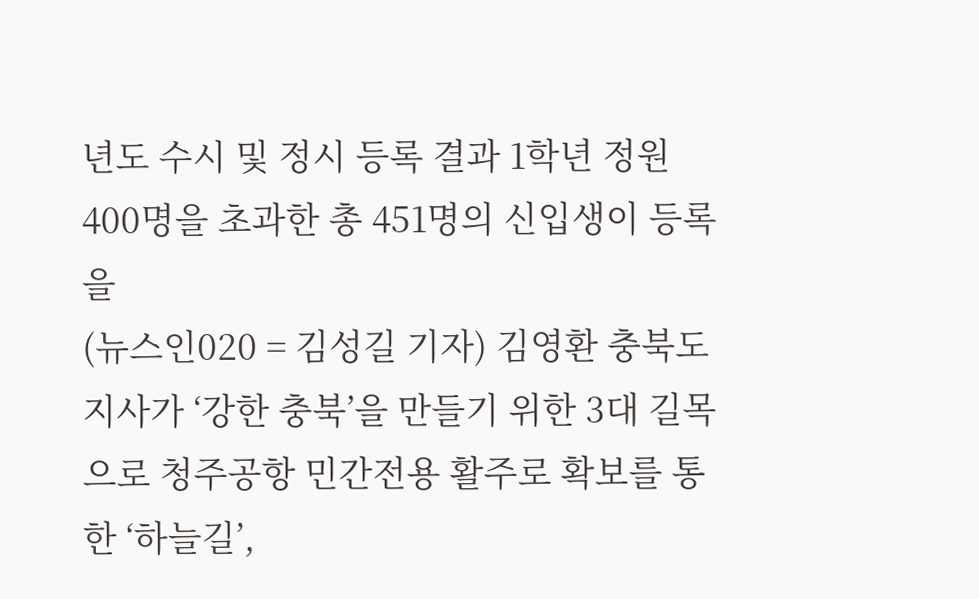년도 수시 및 정시 등록 결과 1학년 정원 400명을 초과한 총 451명의 신입생이 등록을
(뉴스인020 = 김성길 기자) 김영환 충북도지사가 ‘강한 충북’을 만들기 위한 3대 길목으로 청주공항 민간전용 활주로 확보를 통한 ‘하늘길’,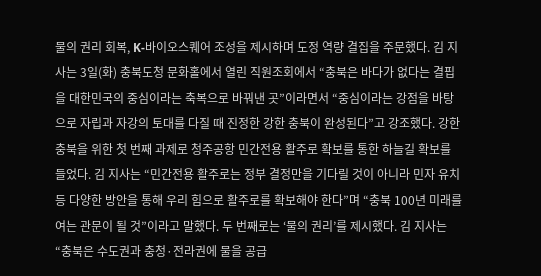물의 권리 회복, K-바이오스퀘어 조성을 제시하며 도정 역량 결집을 주문했다. 김 지사는 3일(화) 충북도청 문화홀에서 열린 직원조회에서 “충북은 바다가 없다는 결핍을 대한민국의 중심이라는 축복으로 바꿔낸 곳”이라면서 “중심이라는 강점을 바탕으로 자립과 자강의 토대를 다질 때 진정한 강한 충북이 완성된다”고 강조했다. 강한 충북을 위한 첫 번째 과제로 청주공항 민간전용 활주로 확보를 통한 하늘길 확보를 들었다. 김 지사는 “민간전용 활주로는 정부 결정만을 기다릴 것이 아니라 민자 유치 등 다양한 방안을 통해 우리 힘으로 활주로를 확보해야 한다”며 “충북 100년 미래를 여는 관문이 될 것”이라고 말했다. 두 번째로는 ‘물의 권리’를 제시했다. 김 지사는 “충북은 수도권과 충청·전라권에 물을 공급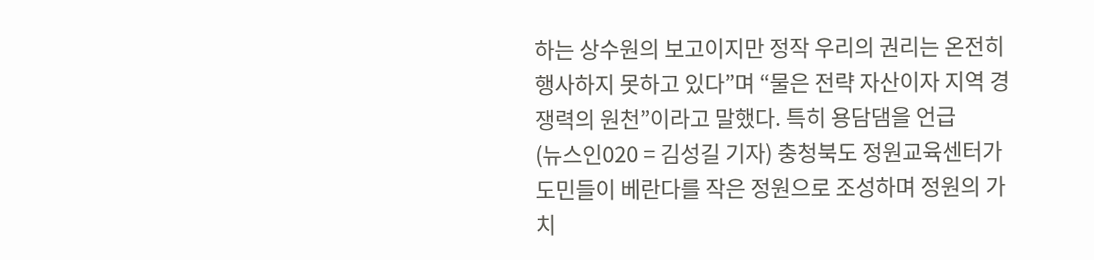하는 상수원의 보고이지만 정작 우리의 권리는 온전히 행사하지 못하고 있다”며 “물은 전략 자산이자 지역 경쟁력의 원천”이라고 말했다. 특히 용담댐을 언급
(뉴스인020 = 김성길 기자) 충청북도 정원교육센터가 도민들이 베란다를 작은 정원으로 조성하며 정원의 가치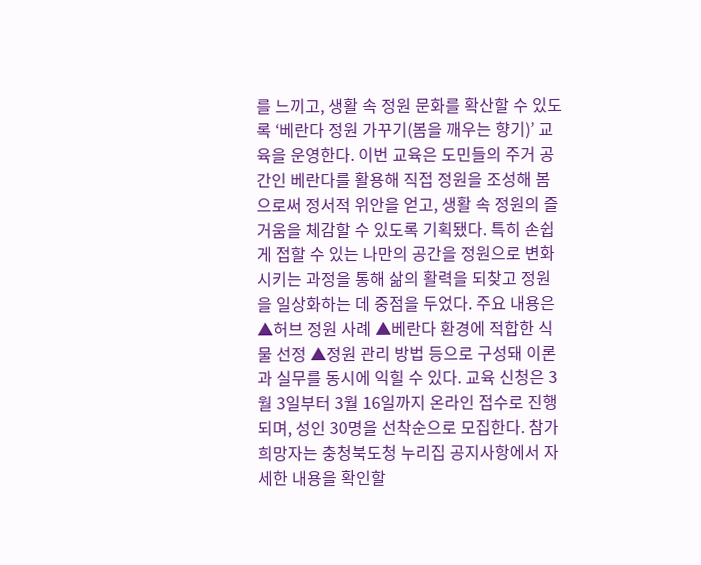를 느끼고, 생활 속 정원 문화를 확산할 수 있도록 ‘베란다 정원 가꾸기(봄을 깨우는 향기)’ 교육을 운영한다. 이번 교육은 도민들의 주거 공간인 베란다를 활용해 직접 정원을 조성해 봄으로써 정서적 위안을 얻고, 생활 속 정원의 즐거움을 체감할 수 있도록 기획됐다. 특히 손쉽게 접할 수 있는 나만의 공간을 정원으로 변화시키는 과정을 통해 삶의 활력을 되찾고 정원을 일상화하는 데 중점을 두었다. 주요 내용은 ▲허브 정원 사례 ▲베란다 환경에 적합한 식물 선정 ▲정원 관리 방법 등으로 구성돼 이론과 실무를 동시에 익힐 수 있다. 교육 신청은 3월 3일부터 3월 16일까지 온라인 접수로 진행되며, 성인 30명을 선착순으로 모집한다. 참가 희망자는 충청북도청 누리집 공지사항에서 자세한 내용을 확인할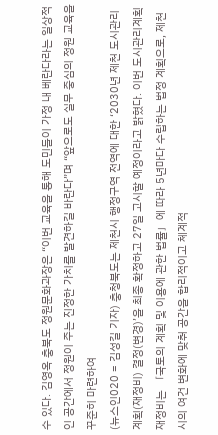수 있다. 김영옥 충북도 정원문화과장은 “이번 교육을 통해 도민들이 가정 내 베란다라는 일상적인 공간에서 정원이 주는 진정한 가치를 발견하길 바란다”며 “앞으로도 실무 중심의 정원 교육을 꾸준히 마련하여
(뉴스인020 = 김성길 기자) 충청북도는 제천시 행정구역 전역에 대한 ‘2030년 제천 도시관리계획(재정비) 결정(변경)’을 최종 확정하고 27일 고시할 예정이라고 밝혔다. 이번 도시관리계획 재정비는 「국토의 계획 및 이용에 관한 법률」에 따라 5년마다 수립하는 법정 계획으로, 제천시의 여건 변화에 맞춰 공간을 합리적이고 체계적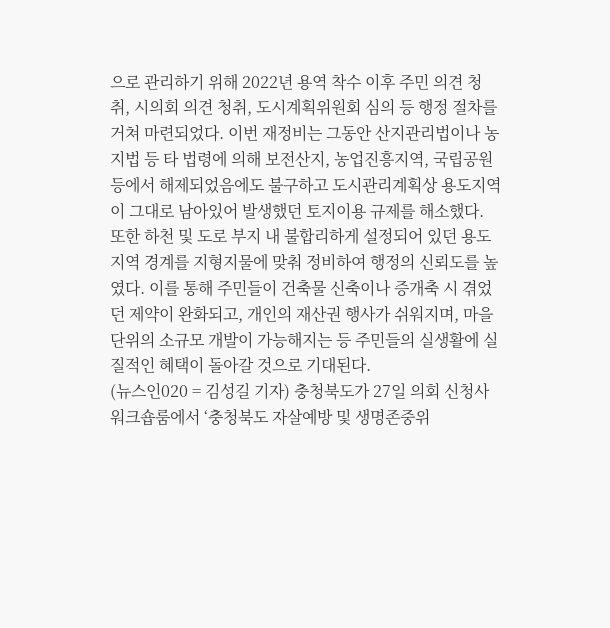으로 관리하기 위해 2022년 용역 착수 이후 주민 의견 청취, 시의회 의견 청취, 도시계획위원회 심의 등 행정 절차를 거쳐 마련되었다. 이번 재정비는 그동안 산지관리법이나 농지법 등 타 법령에 의해 보전산지, 농업진흥지역, 국립공원 등에서 해제되었음에도 불구하고 도시관리계획상 용도지역이 그대로 남아있어 발생했던 토지이용 규제를 해소했다. 또한 하천 및 도로 부지 내 불합리하게 설정되어 있던 용도지역 경계를 지형지물에 맞춰 정비하여 행정의 신뢰도를 높였다. 이를 통해 주민들이 건축물 신축이나 증개축 시 겪었던 제약이 완화되고, 개인의 재산권 행사가 쉬워지며, 마을 단위의 소규모 개발이 가능해지는 등 주민들의 실생활에 실질적인 혜택이 돌아갈 것으로 기대된다.
(뉴스인020 = 김성길 기자) 충청북도가 27일 의회 신청사 워크숍룸에서 ‘충청북도 자살예방 및 생명존중위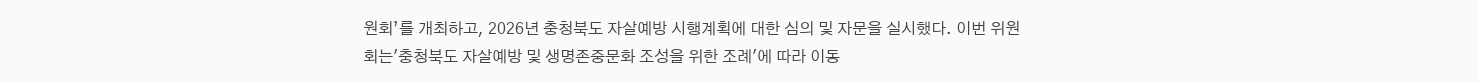원회’를 개최하고, 2026년 충청북도 자살예방 시행계획에 대한 심의 및 자문을 실시했다. 이번 위원회는'충청북도 자살예방 및 생명존중문화 조성을 위한 조례'에 따라 이동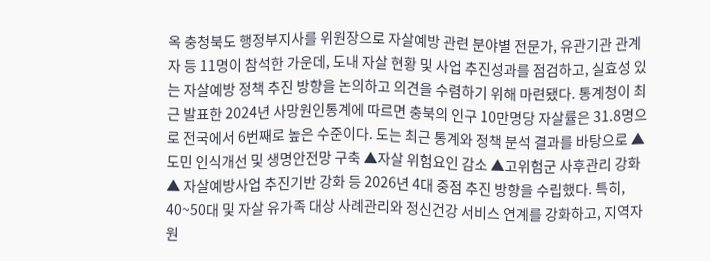옥 충청북도 행정부지사를 위원장으로 자살예방 관련 분야별 전문가, 유관기관 관계자 등 11명이 참석한 가운데, 도내 자살 현황 및 사업 추진성과를 점검하고, 실효성 있는 자살예방 정책 추진 방향을 논의하고 의견을 수렴하기 위해 마련됐다. 통계청이 최근 발표한 2024년 사망원인통계에 따르면 충북의 인구 10만명당 자살률은 31.8명으로 전국에서 6번째로 높은 수준이다. 도는 최근 통계와 정책 분석 결과를 바탕으로 ▲도민 인식개선 및 생명안전망 구축 ▲자살 위험요인 감소 ▲고위험군 사후관리 강화 ▲ 자살예방사업 추진기반 강화 등 2026년 4대 중점 추진 방향을 수립했다. 특히, 40~50대 및 자살 유가족 대상 사례관리와 정신건강 서비스 연계를 강화하고, 지역자원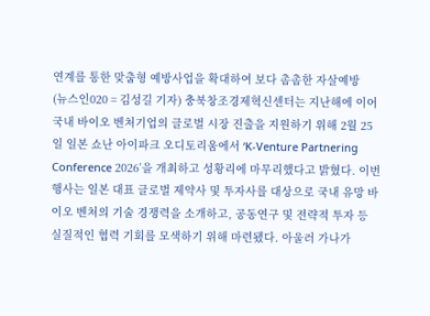연계를 통한 맞춤형 예방사업을 확대하여 보다 촘촘한 자살예방
(뉴스인020 = 김성길 기자) 충북창조경제혁신센터는 지난해에 이어 국내 바이오 벤처기업의 글로벌 시장 진출을 지원하기 위해 2월 25일 일본 쇼난 아이파크 오디토리움에서 ‘K-Venture Partnering Conference 2026’을 개최하고 성황리에 마무리했다고 밝혔다. 이번 행사는 일본 대표 글로벌 제약사 및 투자사를 대상으로 국내 유망 바이오 벤처의 기술 경쟁력을 소개하고, 공동연구 및 전략적 투자 등 실질적인 협력 기회를 모색하기 위해 마련됐다. 아울러 가나가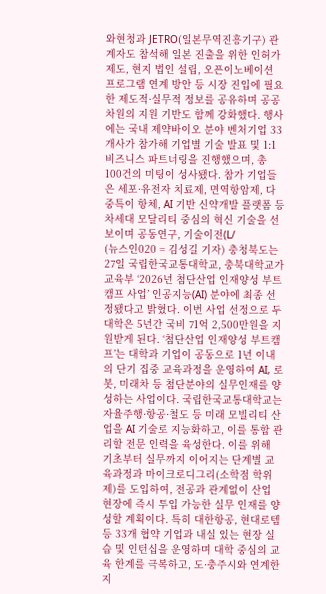와현청과 JETRO(일본무역진흥기구) 관계자도 참석해 일본 진출을 위한 인허가 제도, 현지 법인 설립, 오픈이노베이션 프로그램 연계 방안 등 시장 진입에 필요한 제도적·실무적 정보를 공유하며 공공 차원의 지원 기반도 함께 강화했다. 행사에는 국내 제약바이오 분야 벤처기업 33개사가 참가해 기업별 기술 발표 및 1:1 비즈니스 파트너링을 진행했으며, 총 100건의 미팅이 성사됐다. 참가 기업들은 세포·유전자 치료제, 면역항암제, 다중특이 항체, AI 기반 신약개발 플랫폼 등 차세대 모달리티 중심의 혁신 기술을 선보이며 공동연구, 기술이전(L/
(뉴스인020 = 김성길 기자) 충청북도는 27일 국립한국교통대학교, 충북대학교가 교육부 ‘2026년 첨단산업 인재양성 부트캠프 사업’ 인공지능(AI) 분야에 최종 선정됐다고 밝혔다. 이번 사업 선정으로 두 대학은 5년간 국비 71억 2,500만원을 지원받게 된다. ‘첨단산업 인재양성 부트캠프’는 대학과 기업이 공동으로 1년 이내의 단기 집중 교육과정을 운영하여 AI, 로봇, 미래차 등 첨단분야의 실무인재를 양성하는 사업이다. 국립한국교통대학교는 자율주행·항공·철도 등 미래 모빌리티 산업을 AI 기술로 지능화하고, 이를 통합 관리할 전문 인력을 육성한다. 이를 위해 기초부터 실무까지 이어지는 단계별 교육과정과 마이크로디그리(소학점 학위제)를 도입하여, 전공과 관계없이 산업 현장에 즉시 투입 가능한 실무 인재를 양성할 계획이다. 특히 대한항공, 현대로템 등 33개 협약 기업과 내실 있는 현장 실습 및 인턴십을 운영하며 대학 중심의 교육 한계를 극복하고, 도·충주시와 연계한 지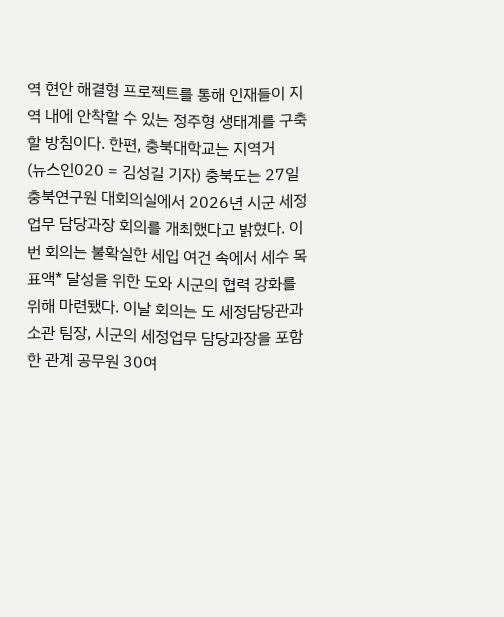역 현안 해결형 프로젝트를 통해 인재들이 지역 내에 안착할 수 있는 정주형 생태계를 구축할 방침이다. 한편, 충북대학교는 지역거
(뉴스인020 = 김성길 기자) 충북도는 27일 충북연구원 대회의실에서 2026년 시군 세정업무 담당과장 회의를 개최했다고 밝혔다. 이번 회의는 불확실한 세입 여건 속에서 세수 목표액* 달성을 위한 도와 시군의 협력 강화를 위해 마련됐다. 이날 회의는 도 세정담당관과 소관 팀장, 시군의 세정업무 담당과장을 포함한 관계 공무원 30여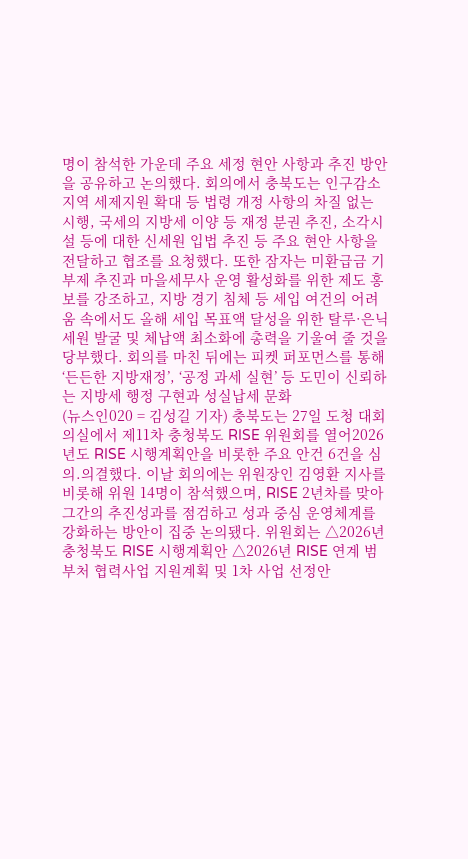명이 참석한 가운데 주요 세정 현안 사항과 추진 방안을 공유하고 논의했다. 회의에서 충북도는 인구감소지역 세제지원 확대 등 법령 개정 사항의 차질 없는 시행, 국세의 지방세 이양 등 재정 분권 추진, 소각시설 등에 대한 신세원 입법 추진 등 주요 현안 사항을 전달하고 협조를 요청했다. 또한 잠자는 미환급금 기부제 추진과 마을세무사 운영 활성화를 위한 제도 홍보를 강조하고, 지방 경기 침체 등 세입 여건의 어려움 속에서도 올해 세입 목표액 달성을 위한 탈루·은닉 세원 발굴 및 체납액 최소화에 총력을 기울여 줄 것을 당부했다. 회의를 마친 뒤에는 피켓 퍼포먼스를 통해 ‘든든한 지방재정’, ‘공정 과세 실현’ 등 도민이 신뢰하는 지방세 행정 구현과 성실납세 문화
(뉴스인020 = 김성길 기자) 충북도는 27일 도청 대회의실에서 제11차 충청북도 RISE 위원회를 열어2026년도 RISE 시행계획안을 비롯한 주요 안건 6건을 심의.의결했다. 이날 회의에는 위원장인 김영환 지사를 비롯해 위원 14명이 참석했으며, RISE 2년차를 맞아 그간의 추진성과를 점검하고 성과 중심 운영체계를 강화하는 방안이 집중 논의됐다. 위원회는 △2026년 충청북도 RISE 시행계획안 △2026년 RISE 연계 범부처 협력사업 지원계획 및 1차 사업 선정안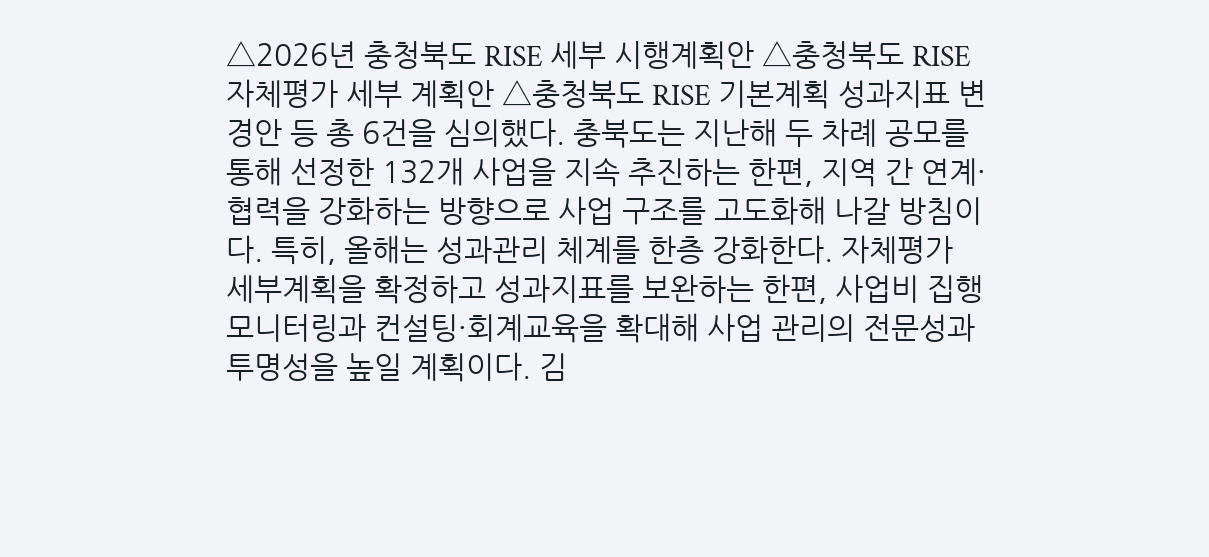△2026년 충청북도 RISE 세부 시행계획안 △충청북도 RISE 자체평가 세부 계획안 △충청북도 RISE 기본계획 성과지표 변경안 등 총 6건을 심의했다. 충북도는 지난해 두 차례 공모를 통해 선정한 132개 사업을 지속 추진하는 한편, 지역 간 연계·협력을 강화하는 방향으로 사업 구조를 고도화해 나갈 방침이다. 특히, 올해는 성과관리 체계를 한층 강화한다. 자체평가 세부계획을 확정하고 성과지표를 보완하는 한편, 사업비 집행 모니터링과 컨설팅·회계교육을 확대해 사업 관리의 전문성과 투명성을 높일 계획이다. 김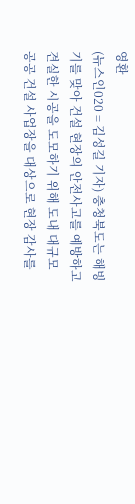영환
(뉴스인020 = 김성길 기자) 충청북도는 해빙기를 맞아 건설 현장의 안전사고를 예방하고 견실한 시공을 도모하기 위해 도내 대규모 공공 건설 사업장을 대상으로 현장 감사를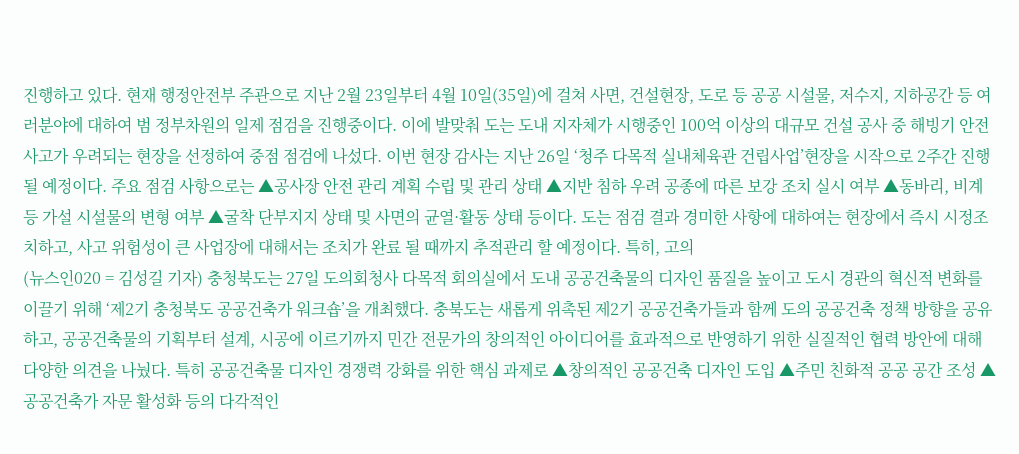진행하고 있다. 현재 행정안전부 주관으로 지난 2월 23일부터 4월 10일(35일)에 걸쳐 사면, 건설현장, 도로 등 공공 시설물, 저수지, 지하공간 등 여러분야에 대하여 범 정부차원의 일제 점검을 진행중이다. 이에 발맞춰 도는 도내 지자체가 시행중인 100억 이상의 대규모 건설 공사 중 해빙기 안전사고가 우려되는 현장을 선정하여 중점 점검에 나섰다. 이번 현장 감사는 지난 26일 ‘청주 다목적 실내체육관 건립사업’현장을 시작으로 2주간 진행될 예정이다. 주요 점검 사항으로는 ▲공사장 안전 관리 계획 수립 및 관리 상태 ▲지반 침하 우려 공종에 따른 보강 조치 실시 여부 ▲동바리, 비계 등 가설 시설물의 변형 여부 ▲굴착 단부지지 상태 및 사면의 균열·활동 상태 등이다. 도는 점검 결과 경미한 사항에 대하여는 현장에서 즉시 시정조치하고, 사고 위험성이 큰 사업장에 대해서는 조치가 완료 될 때까지 추적관리 할 예정이다. 특히, 고의
(뉴스인020 = 김성길 기자) 충청북도는 27일 도의회청사 다목적 회의실에서 도내 공공건축물의 디자인 품질을 높이고 도시 경관의 혁신적 변화를 이끌기 위해 ‘제2기 충청북도 공공건축가 워크숍’을 개최했다. 충북도는 새롭게 위촉된 제2기 공공건축가들과 함께 도의 공공건축 정책 방향을 공유하고, 공공건축물의 기획부터 설계, 시공에 이르기까지 민간 전문가의 창의적인 아이디어를 효과적으로 반영하기 위한 실질적인 협력 방안에 대해 다양한 의견을 나눴다. 특히 공공건축물 디자인 경쟁력 강화를 위한 핵심 과제로 ▲창의적인 공공건축 디자인 도입 ▲주민 친화적 공공 공간 조성 ▲공공건축가 자문 활성화 등의 다각적인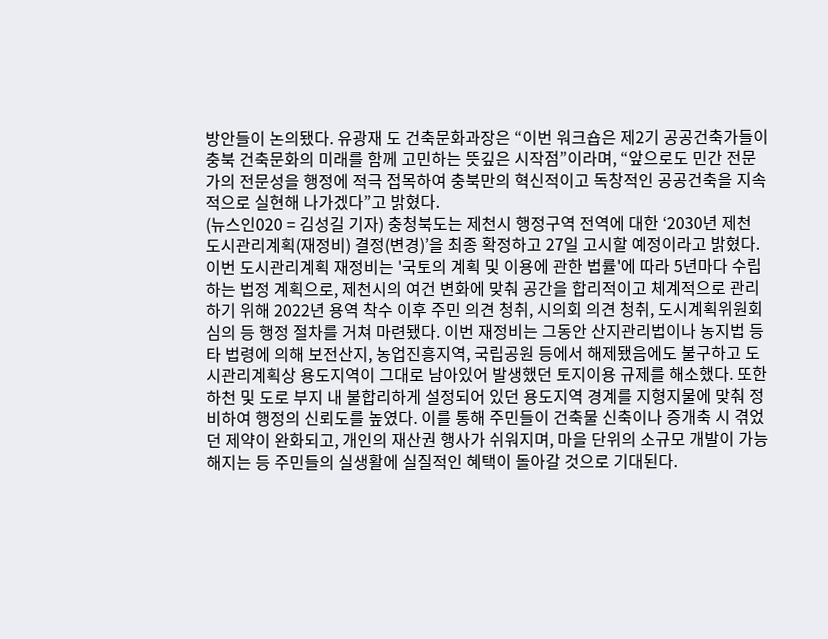방안들이 논의됐다. 유광재 도 건축문화과장은 “이번 워크숍은 제2기 공공건축가들이 충북 건축문화의 미래를 함께 고민하는 뜻깊은 시작점”이라며, “앞으로도 민간 전문가의 전문성을 행정에 적극 접목하여 충북만의 혁신적이고 독창적인 공공건축을 지속적으로 실현해 나가겠다”고 밝혔다.
(뉴스인020 = 김성길 기자) 충청북도는 제천시 행정구역 전역에 대한 ‘2030년 제천 도시관리계획(재정비) 결정(변경)’을 최종 확정하고 27일 고시할 예정이라고 밝혔다. 이번 도시관리계획 재정비는 '국토의 계획 및 이용에 관한 법률'에 따라 5년마다 수립하는 법정 계획으로, 제천시의 여건 변화에 맞춰 공간을 합리적이고 체계적으로 관리하기 위해 2022년 용역 착수 이후 주민 의견 청취, 시의회 의견 청취, 도시계획위원회 심의 등 행정 절차를 거쳐 마련됐다. 이번 재정비는 그동안 산지관리법이나 농지법 등 타 법령에 의해 보전산지, 농업진흥지역, 국립공원 등에서 해제됐음에도 불구하고 도시관리계획상 용도지역이 그대로 남아있어 발생했던 토지이용 규제를 해소했다. 또한 하천 및 도로 부지 내 불합리하게 설정되어 있던 용도지역 경계를 지형지물에 맞춰 정비하여 행정의 신뢰도를 높였다. 이를 통해 주민들이 건축물 신축이나 증개축 시 겪었던 제약이 완화되고, 개인의 재산권 행사가 쉬워지며, 마을 단위의 소규모 개발이 가능해지는 등 주민들의 실생활에 실질적인 혜택이 돌아갈 것으로 기대된다.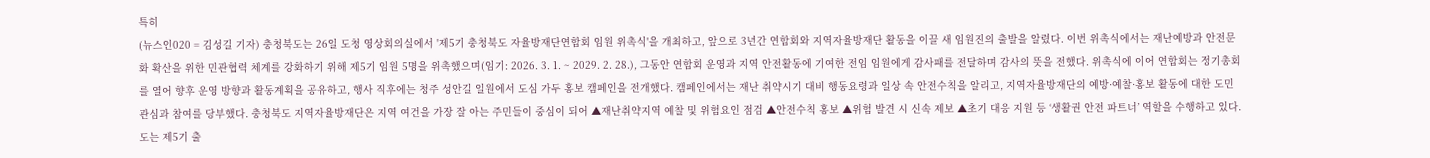특히
(뉴스인020 = 김성길 기자) 충청북도는 26일 도청 영상회의실에서 '제5기 충청북도 자율방재단연합회 임원 위촉식'을 개최하고, 앞으로 3년간 연합회와 지역자율방재단 활동을 이끌 새 임원진의 출발을 알렸다. 이번 위촉식에서는 재난예방과 안전문화 확산을 위한 민관협력 체계를 강화하기 위해 제5기 임원 5명을 위촉했으며(임기: 2026. 3. 1. ~ 2029. 2. 28.), 그동안 연합회 운영과 지역 안전활동에 기여한 전임 임원에게 감사패를 전달하며 감사의 뜻을 전했다. 위촉식에 이어 연합회는 정기총회를 열어 향후 운영 방향과 활동계획을 공유하고, 행사 직후에는 청주 성안길 일원에서 도심 가두 홍보 캠페인을 전개했다. 캠페인에서는 재난 취약시기 대비 행동요령과 일상 속 안전수칙을 알리고, 지역자율방재단의 예방·예찰·홍보 활동에 대한 도민 관심과 참여를 당부했다. 충청북도 지역자율방재단은 지역 여건을 가장 잘 아는 주민들이 중심이 되어 ▲재난취약지역 예찰 및 위험요인 점검 ▲안전수칙 홍보 ▲위험 발견 시 신속 제보 ▲초기 대응 지원 등 ‘생활권 안전 파트너’ 역할을 수행하고 있다. 도는 제5기 출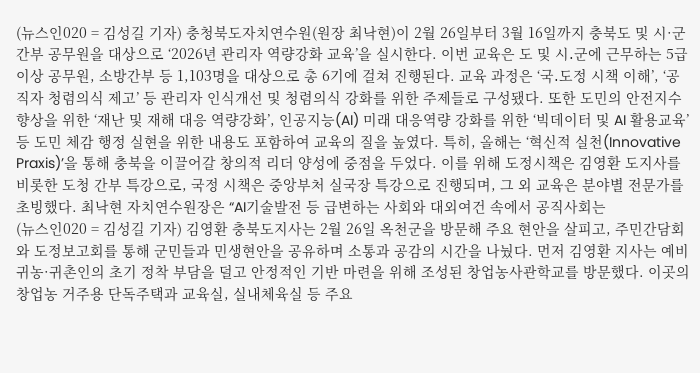(뉴스인020 = 김성길 기자) 충청북도자치연수원(원장 최낙현)이 2월 26일부터 3월 16일까지 충북도 및 시·군 간부 공무원을 대상으로 ‘2026년 관리자 역량강화 교육’을 실시한다. 이번 교육은 도 및 시․군에 근무하는 5급 이상 공무원, 소방간부 등 1,103명을 대상으로 총 6기에 걸쳐 진행된다. 교육 과정은 ‘국․도정 시책 이해’, ‘공직자 청렴의식 제고’ 등 관리자 인식개선 및 청렴의식 강화를 위한 주제들로 구성됐다. 또한 도민의 안전지수 향상을 위한 ‘재난 및 재해 대응 역량강화’, 인공지능(AI) 미래 대응역량 강화를 위한 ‘빅데이터 및 AI 활용교육’ 등 도민 체감 행정 실현을 위한 내용도 포함하여 교육의 질을 높였다. 특히, 올해는 ‘혁신적 실천(Innovative Praxis)’을 통해 충북을 이끌어갈 창의적 리더 양성에 중점을 두었다. 이를 위해 도정시책은 김영환 도지사를 비롯한 도청 간부 특강으로, 국정 시책은 중앙부처 실국장 특강으로 진행되며, 그 외 교육은 분야별 전문가를 초빙했다. 최낙현 자치연수원장은 “AI기술발전 등 급변하는 사회와 대외여건 속에서 공직사회는
(뉴스인020 = 김성길 기자) 김영환 충북도지사는 2월 26일 옥천군을 방문해 주요 현안을 살피고, 주민간담회와 도정보고회를 통해 군민들과 민생현안을 공유하며 소통과 공감의 시간을 나눴다. 먼저 김영환 지사는 예비 귀농·귀촌인의 초기 정착 부담을 덜고 안정적인 기반 마련을 위해 조성된 창업농사관학교를 방문했다. 이곳의 창업농 거주용 단독주택과 교육실, 실내체육실 등 주요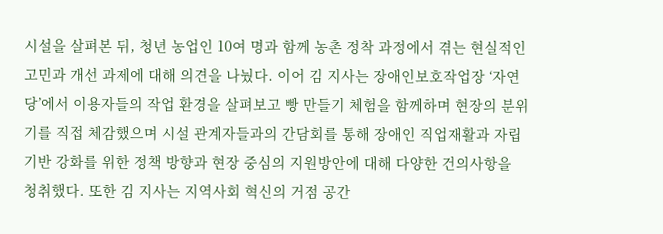시설을 살펴본 뒤, 청년 농업인 10여 명과 함께 농촌 정착 과정에서 겪는 현실적인 고민과 개선 과제에 대해 의견을 나눴다. 이어 김 지사는 장애인보호작업장 ‘자연당’에서 이용자들의 작업 환경을 살펴보고 빵 만들기 체험을 함께하며 현장의 분위기를 직접 체감했으며 시설 관계자들과의 간담회를 통해 장애인 직업재활과 자립 기반 강화를 위한 정책 방향과 현장 중심의 지원방안에 대해 다양한 건의사항을 청취했다. 또한 김 지사는 지역사회 혁신의 거점 공간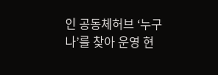인 공동체허브 ‘누구나’를 찾아 운영 현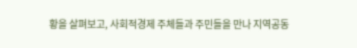황을 살펴보고, 사회적경제 주체들과 주민들을 만나 지역공동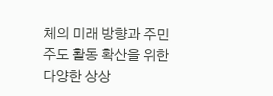체의 미래 방향과 주민 주도 활동 확산을 위한 다양한 상상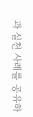과 실천 사례를 공유하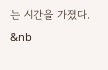는 시간을 가졌다. &nb